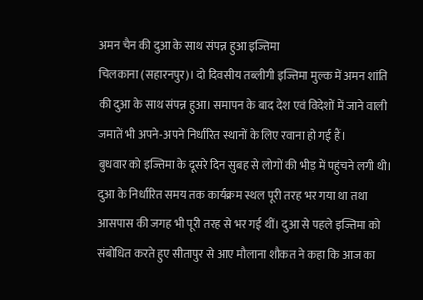अमन चैन की दुआ के साथ संपन्न हुआ इज्तिमा
चिलकाना (सहारनपुर)। दो दिवसीय तब्लीगी इज्तिमा मुल्क में अमन शांति की दुआ के साथ संपन्न हुआ। समापन के बाद देश एवं विदेशों में जाने वाली जमातें भी अपने-अपने निर्धारित स्थानों के लिए रवाना हो गई हैं।
बुधवार को इज्तिमा के दूसरे दिन सुबह से लोगों की भीड़ में पहुंचने लगी थी। दुआ के निर्धारित समय तक कार्यक्रम स्थल पूरी तरह भर गया था तथा आसपास की जगह भी पूरी तरह से भर गई थीं। दुआ से पहले इज्तिमा को संबोधित करते हुए सीतापुर से आए मौलाना शौकत ने कहा कि आज का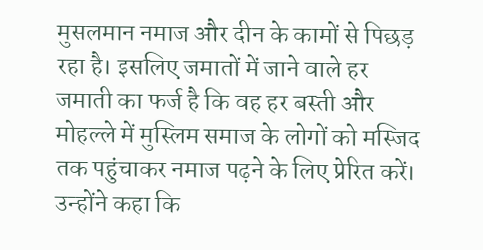मुसलमान नमाज और दीन के कामों से पिछड़ रहा है। इसलिए जमातों में जाने वाले हर जमाती का फर्ज है कि वह हर बस्ती और मोहल्ले में मुस्लिम समाज के लोगों को मस्जिद तक पहुंचाकर नमाज पढ़ने के लिए प्रेरित करें। उन्होंने कहा कि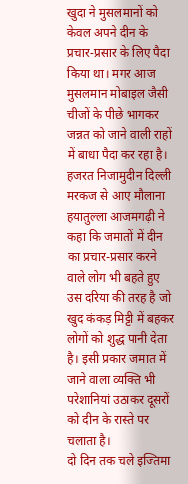खुदा ने मुसलमानों को केवल अपने दीन के प्रचार-प्रसार के लिए पैदा किया था। मगर आज मुसलमान मोबाइल जैसी चीजों के पीछे भागकर जन्नत को जाने वाली राहों में बाधा पैदा कर रहा है।
हजरत निजामुदीन दिल्ली मरकज से आए मौलाना हयातुल्ला आजमगढ़ी ने कहा कि जमातों में दीन का प्रचार-प्रसार करने वाले लोग भी बहते हुए उस दरिया की तरह है जो खुद कंकड़ मिट्टी में बहकर लोगों को शुद्ध पानी देता है। इसी प्रकार जमात में जाने वाला व्यक्ति भी परेशानियां उठाकर दूसरों को दीन के रास्ते पर चलाता है।
दो दिन तक चले इज्तिमा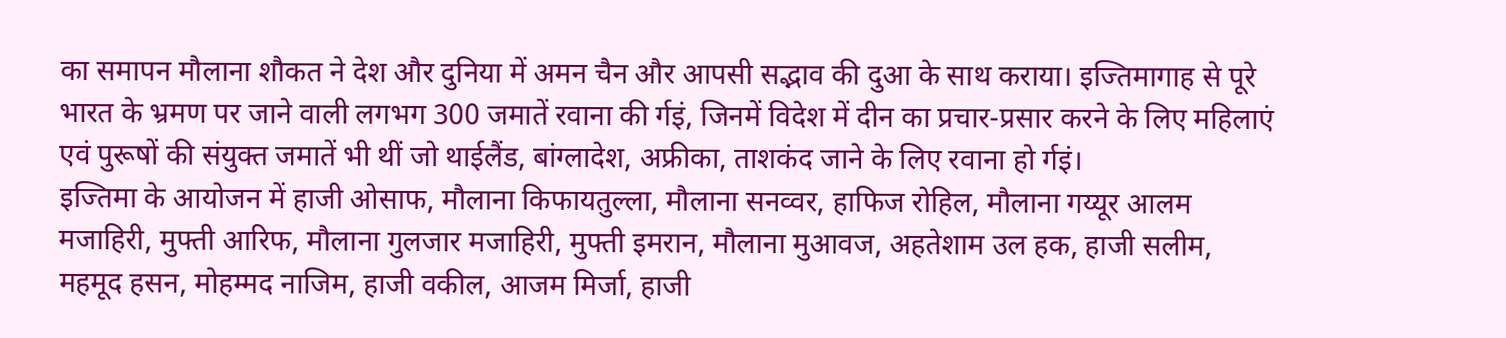का समापन मौलाना शौकत ने देश और दुनिया में अमन चैन और आपसी सद्भाव की दुआ के साथ कराया। इज्तिमागाह से पूरे भारत के भ्रमण पर जाने वाली लगभग 300 जमातें रवाना की र्गइं, जिनमें विदेश में दीन का प्रचार-प्रसार करने के लिए महिलाएं एवं पुरूषों की संयुक्त जमातें भी थीं जो थाईलैंड, बांग्लादेश, अफ्रीका, ताशकंद जाने के लिए रवाना हो र्गइं।
इज्तिमा के आयोजन में हाजी ओसाफ, मौलाना किफायतुल्ला, मौलाना सनव्वर, हाफिज रोहिल, मौलाना गय्यूर आलम मजाहिरी, मुफ्ती आरिफ, मौलाना गुलजार मजाहिरी, मुफ्ती इमरान, मौलाना मुआवज, अहतेशाम उल हक, हाजी सलीम, महमूद हसन, मोहम्मद नाजिम, हाजी वकील, आजम मिर्जा, हाजी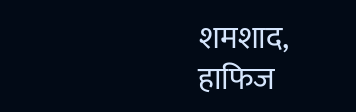शमशाद, हाफिज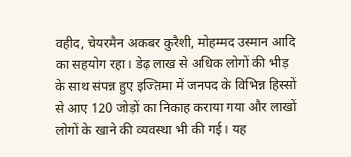वहीद, चेयरमैन अकबर कुरैशी, मोहम्मद उस्मान आदि का सहयोग रहा। डेढ़ लाख से अधिक लोगों की भीड़ के साथ संपन्न हुए इज्तिमा में जनपद के विभिन्न हिस्सों से आए 120 जोड़ों का निकाह कराया गया और लाखों लोगों के खाने की व्यवस्था भी की गई। यह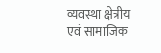व्यवस्था क्षेत्रीय एवं सामाजिक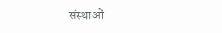संस्थाओं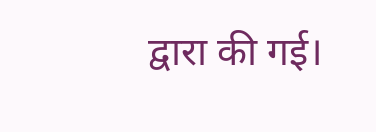द्वारा की गई।